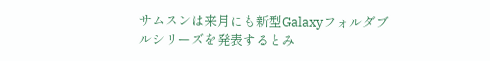サムスンは来月にも新型Galaxyフォルダブルシリーズを発表するとみ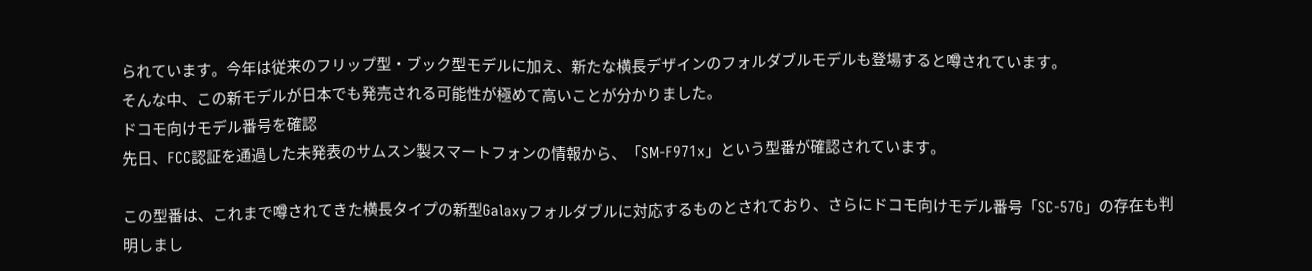られています。今年は従来のフリップ型・ブック型モデルに加え、新たな横長デザインのフォルダブルモデルも登場すると噂されています。
そんな中、この新モデルが日本でも発売される可能性が極めて高いことが分かりました。
ドコモ向けモデル番号を確認
先日、FCC認証を通過した未発表のサムスン製スマートフォンの情報から、「SM-F971x」という型番が確認されています。

この型番は、これまで噂されてきた横長タイプの新型Galaxyフォルダブルに対応するものとされており、さらにドコモ向けモデル番号「SC-57G」の存在も判明しまし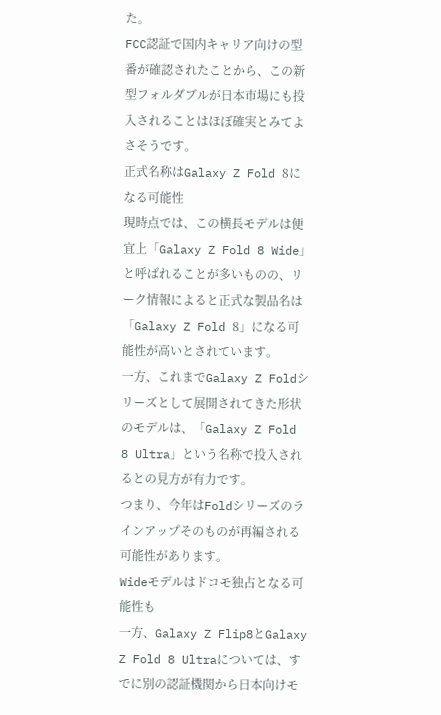た。
FCC認証で国内キャリア向けの型番が確認されたことから、この新型フォルダブルが日本市場にも投入されることはほぼ確実とみてよさそうです。
正式名称はGalaxy Z Fold 8になる可能性
現時点では、この横長モデルは便宜上「Galaxy Z Fold 8 Wide」と呼ばれることが多いものの、リーク情報によると正式な製品名は「Galaxy Z Fold 8」になる可能性が高いとされています。
一方、これまでGalaxy Z Foldシリーズとして展開されてきた形状のモデルは、「Galaxy Z Fold 8 Ultra」という名称で投入されるとの見方が有力です。
つまり、今年はFoldシリーズのラインアップそのものが再編される可能性があります。
Wideモデルはドコモ独占となる可能性も
一方、Galaxy Z Flip8とGalaxy Z Fold 8 Ultraについては、すでに別の認証機関から日本向けモ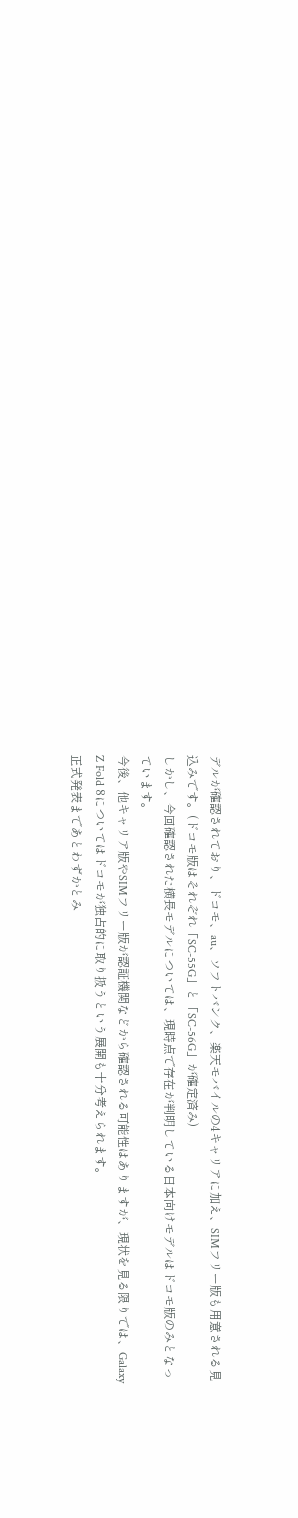デルが確認されており、ドコモ、au、ソフトバンク、楽天モバイルの4キャリアに加え、SIMフリー版も用意される見込みです。(ドコモ版はそれぞれ「SC-55G」と「SC-56G」が確定済み)
しかし、今回確認された横長モデルについては、現時点で存在が判明している日本向けモデルはドコモ版のみとなっています。
今後、他キャリア版やSIMフリー版が認証機関などから確認される可能性はありますが、現状を見る限りでは、Galaxy Z Fold 8についてはドコモが独占的に取り扱うという展開も十分考えられます。
正式発表まであとわずかとみ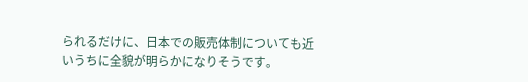られるだけに、日本での販売体制についても近いうちに全貌が明らかになりそうです。